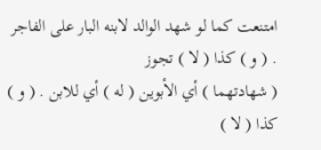امتنعت كما لو شهد الوالد لابنه البار على الفاجر . ( و ) كذا ( لا ) تجوز
( شهادتهما ) أي الأبوين ( له ) أي للابن . ( و ) كذا ( لا )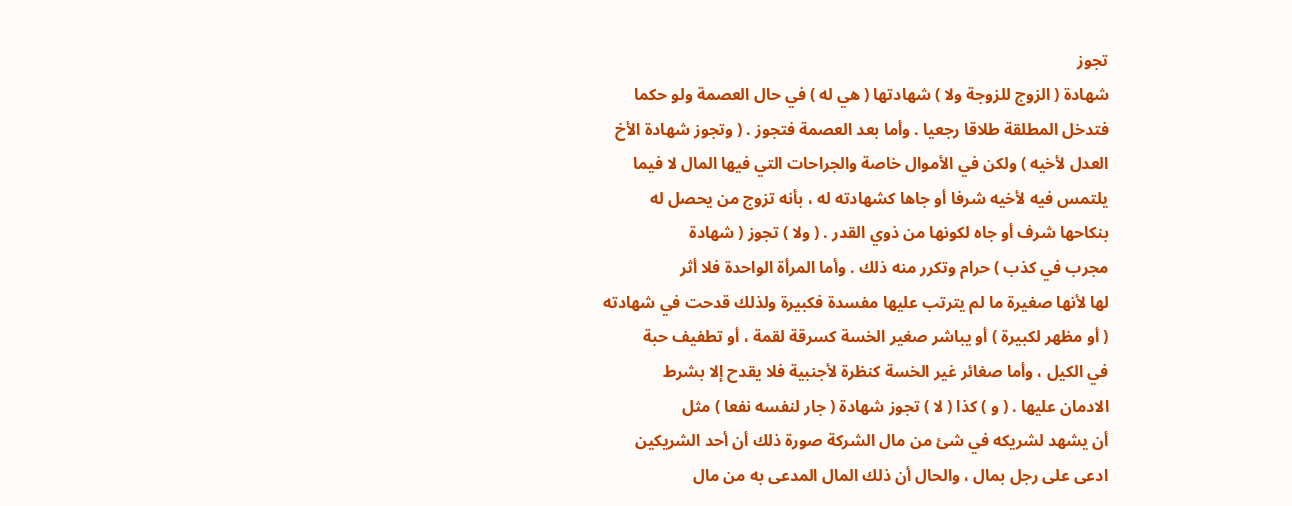تجوز
شهادة ( الزوج للزوجة ولا ) شهادتها ( هي له ) في حال العصمة ولو حكما
فتدخل المطلقة طلاقا رجعيا . وأما بعد العصمة فتجوز . ( وتجوز شهادة الأخ
العدل لأخيه ) ولكن في الأموال خاصة والجراحات التي فيها المال لا فيما
يلتمس فيه لأخيه شرفا أو جاها كشهادته له ، بأنه تزوج من يحصل له
بنكاحها شرف أو جاه لكونها من ذوي القدر . ( ولا ) تجوز ( شهادة
مجرب في كذب ) حرام وتكرر منه ذلك . وأما المرأة الواحدة فلا أثر
لها لأنها صغيرة ما لم يترتب عليها مفسدة فكبيرة ولذلك قدحت في شهادته
( أو مظهر لكبيرة ) أو يباشر صغير الخسة كسرقة لقمة ، أو تطفيف حبة
في الكيل ، وأما صغائر غير الخسة كنظرة لأجنبية فلا يقدح إلا بشرط
الادمان عليها . ( و ) كذا ( لا ) تجوز شهادة ( جار لنفسه نفعا ) مثل
أن يشهد لشريكه في شئ من مال الشركة صورة ذلك أن أحد الشريكين
ادعى على رجل بمال ، والحال أن ذلك المال المدعى به من مال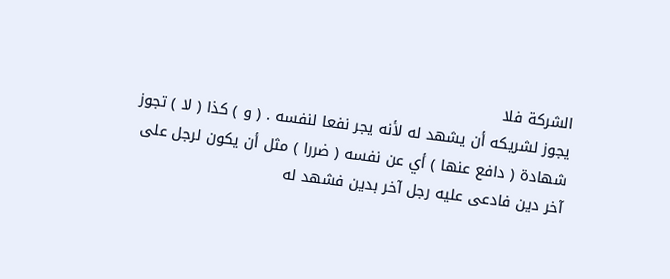الشركة فلا
يجوز لشريكه أن يشهد له لأنه يجر نفعا لنفسه . ( و ) كذا ( لا ) تجوز
شهادة ( دافع عنها ) أي عن نفسه ( ضررا ) مثل أن يكون لرجل على
آخر دين فادعى عليه رجل آخر بدين فشهد له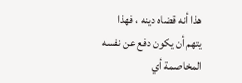هذا أنه قضاه دينه ، فهذا
يتهم أن يكون دفع عن نفسه المخاصمة أي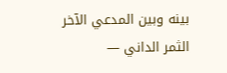بينه وبين المدعي الآخر
الثمر الداني —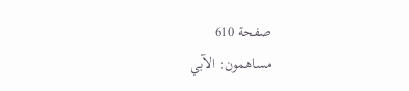صفحة 610
مساهمون: الآبي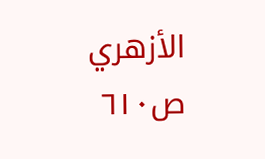الأزهري
ص٦١٠